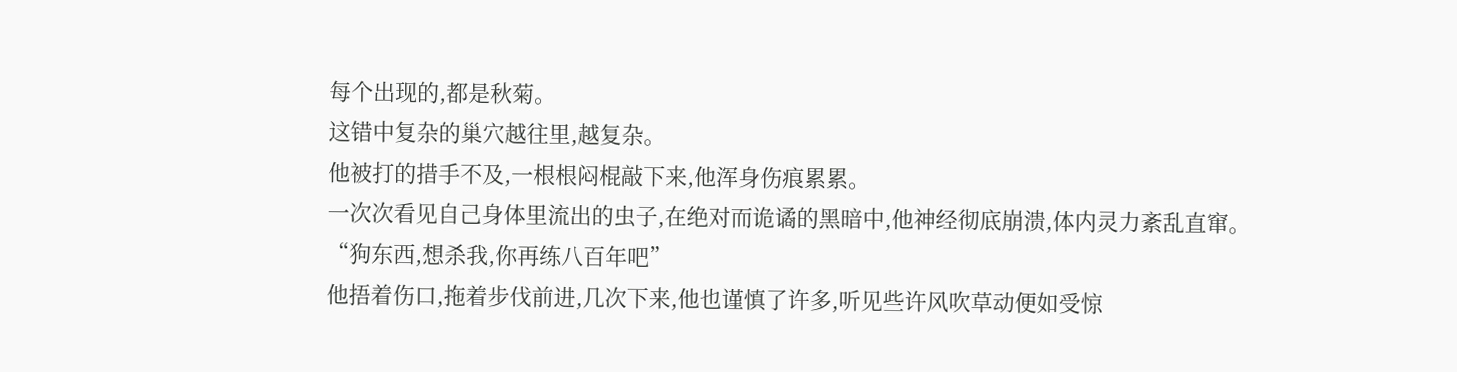每个出现的,都是秋菊。
这错中复杂的巢穴越往里,越复杂。
他被打的措手不及,一根根闷棍敲下来,他浑身伤痕累累。
一次次看见自己身体里流出的虫子,在绝对而诡谲的黑暗中,他神经彻底崩溃,体内灵力紊乱直窜。
“狗东西,想杀我,你再练八百年吧”
他捂着伤口,拖着步伐前进,几次下来,他也谨慎了许多,听见些许风吹草动便如受惊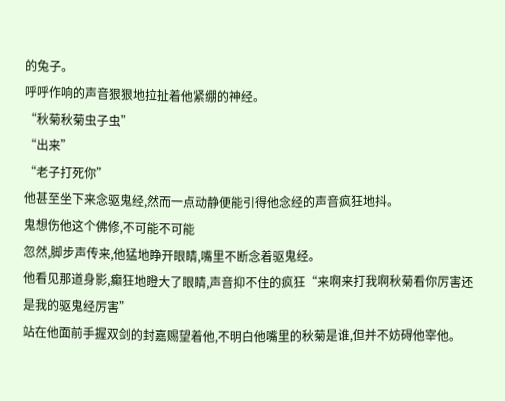的兔子。
呼呼作响的声音狠狠地拉扯着他紧绷的神经。
“秋菊秋菊虫子虫”
“出来”
“老子打死你”
他甚至坐下来念驱鬼经,然而一点动静便能引得他念经的声音疯狂地抖。
鬼想伤他这个佛修,不可能不可能
忽然,脚步声传来,他猛地睁开眼睛,嘴里不断念着驱鬼经。
他看见那道身影,癫狂地瞪大了眼睛,声音抑不住的疯狂“来啊来打我啊秋菊看你厉害还是我的驱鬼经厉害”
站在他面前手握双剑的封嘉赐望着他,不明白他嘴里的秋菊是谁,但并不妨碍他宰他。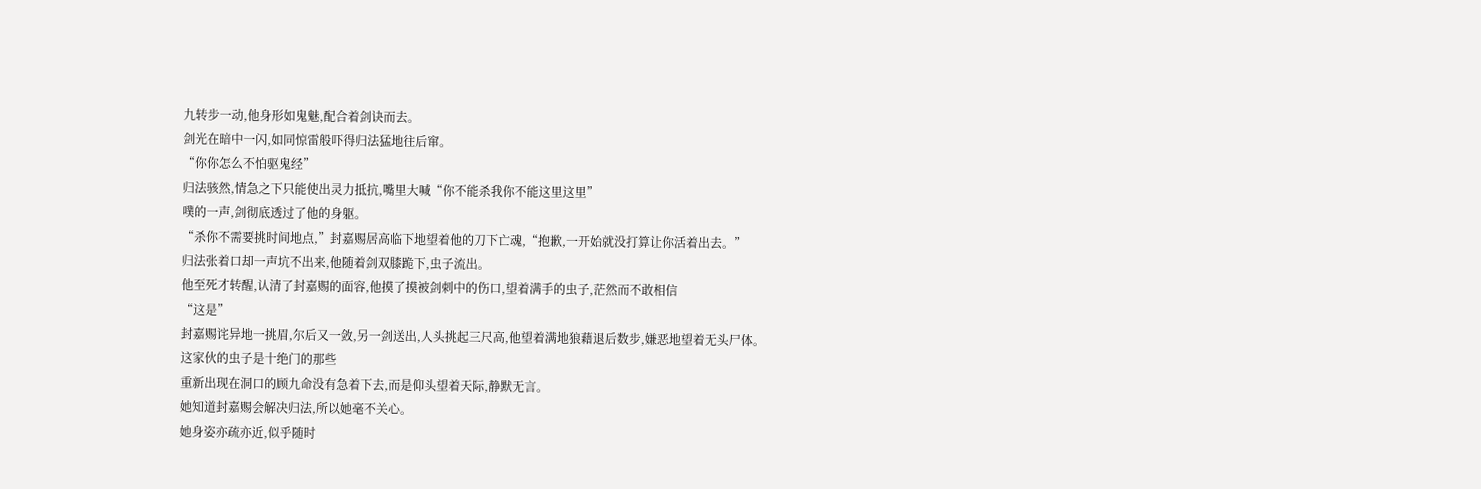九转步一动,他身形如鬼魅,配合着剑诀而去。
剑光在暗中一闪,如同惊雷般吓得归法猛地往后窜。
“你你怎么不怕驱鬼经”
归法骇然,情急之下只能使出灵力抵抗,嘴里大喊“你不能杀我你不能这里这里”
噗的一声,剑彻底透过了他的身躯。
“杀你不需要挑时间地点,”封嘉赐居高临下地望着他的刀下亡魂,“抱歉,一开始就没打算让你活着出去。”
归法张着口却一声坑不出来,他随着剑双膝跪下,虫子流出。
他至死才转醒,认清了封嘉赐的面容,他摸了摸被剑刺中的伤口,望着满手的虫子,茫然而不敢相信
“这是”
封嘉赐诧异地一挑眉,尔后又一敛,另一剑送出,人头挑起三尺高,他望着满地狼藉退后数步,嫌恶地望着无头尸体。
这家伙的虫子是十绝门的那些
重新出现在洞口的顾九命没有急着下去,而是仰头望着天际,静默无言。
她知道封嘉赐会解决归法,所以她毫不关心。
她身姿亦疏亦近,似乎随时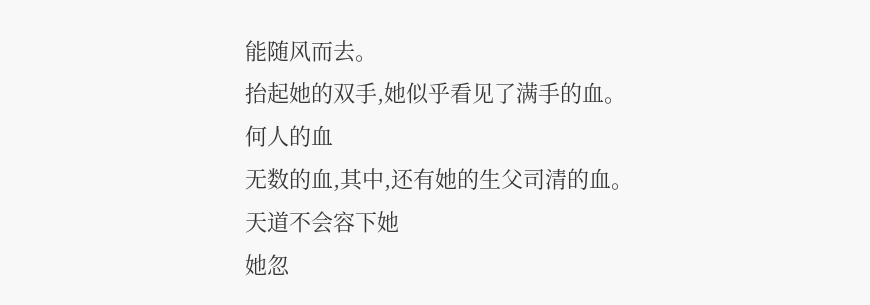能随风而去。
抬起她的双手,她似乎看见了满手的血。
何人的血
无数的血,其中,还有她的生父司清的血。
天道不会容下她
她忽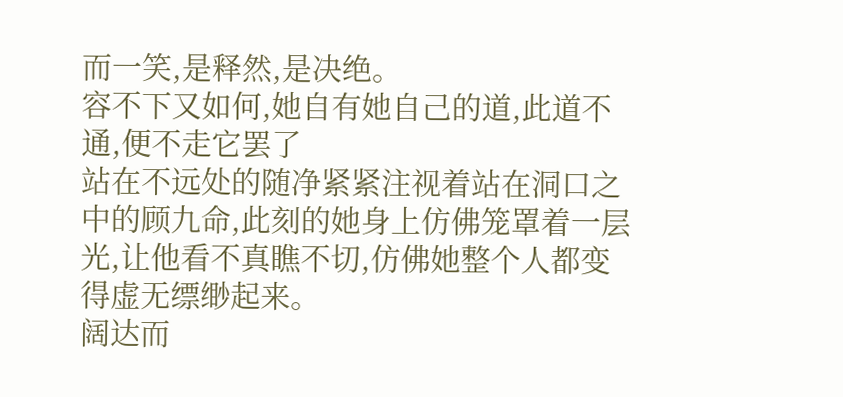而一笑,是释然,是决绝。
容不下又如何,她自有她自己的道,此道不通,便不走它罢了
站在不远处的随净紧紧注视着站在洞口之中的顾九命,此刻的她身上仿佛笼罩着一层光,让他看不真瞧不切,仿佛她整个人都变得虚无缥缈起来。
阔达而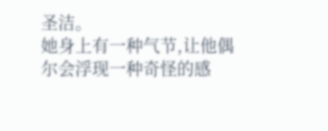圣洁。
她身上有一种气节,让他偶尔会浮现一种奇怪的感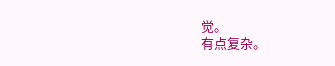觉。
有点复杂。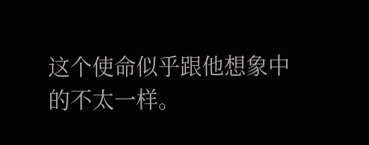这个使命似乎跟他想象中的不太一样。